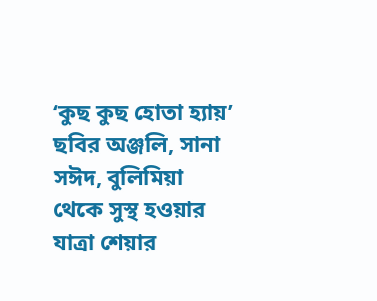‘কুছ কুছ হোতা হ্যায়’ ছবির অঞ্জলি, সানা সঈদ, বুলিমিয়া থেকে সুস্থ হওয়ার যাত্রা শেয়ার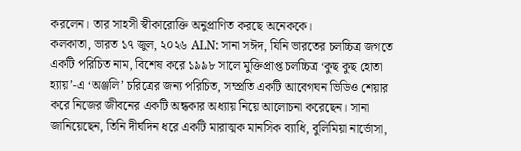করলেন। তার সাহসী স্বীকারোক্তি অনুপ্রাণিত করছে অনেককে।
কলকাতা, ভারত ১৭ জুল, ২০২৬ ALN: সানা সঈদ, যিনি ভারতের চলচ্চিত্র জগতে একটি পরিচিত নাম, বিশেষ করে ১৯৯৮ সালে মুক্তিপ্রাপ্ত চলচ্চিত্র ‘কুছ কুছ হোতা হ্যায়’-এ ‘অঞ্জলি’ চরিত্রের জন্য পরিচিত, সম্প্রতি একটি আবেগঘন ভিডিও শেয়ার করে নিজের জীবনের একটি অন্ধকার অধ্যায় নিয়ে আলোচনা করেছেন। সানা জানিয়েছেন, তিনি দীর্ঘদিন ধরে একটি মারাত্মক মানসিক ব্যাধি, বুলিমিয়া নার্ভোসা,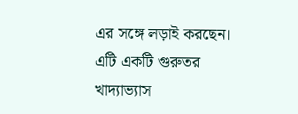এর সঙ্গে লড়াই করছেন। এটি একটি গুরুতর খাদ্যাভ্যাস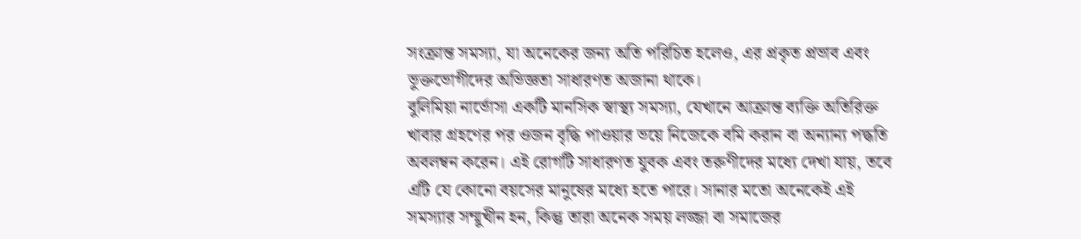সংক্রান্ত সমস্যা, যা অনেকের জন্য অতি পরিচিত হলেও, এর প্রকৃত প্রভাব এবং ভুক্তভোগীদের অভিজ্ঞতা সাধারণত অজানা থাকে।
বুলিমিয়া নার্ভোসা একটি মানসিক স্বাস্থ্য সমস্যা, যেখানে আক্রান্ত ব্যক্তি অতিরিক্ত খাবার গ্রহণের পর ওজন বৃদ্ধি পাওয়ার ভয়ে নিজেকে বমি করান বা অন্যান্য পদ্ধতি অবলম্বন করেন। এই রোগটি সাধারণত যুবক এবং তরুণীদের মধ্যে দেখা যায়, তবে এটি যে কোনো বয়সের মানুষের মধ্যে হতে পারে। সানার মতো অনেকেই এই সমস্যার সম্মুখীন হন, কিন্তু তারা অনেক সময় লজ্জা বা সমাজের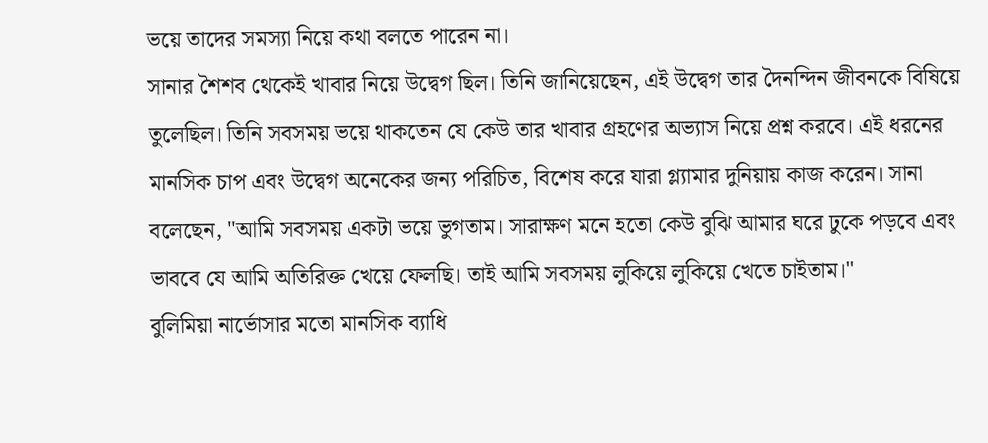ভয়ে তাদের সমস্যা নিয়ে কথা বলতে পারেন না।
সানার শৈশব থেকেই খাবার নিয়ে উদ্বেগ ছিল। তিনি জানিয়েছেন, এই উদ্বেগ তার দৈনন্দিন জীবনকে বিষিয়ে তুলেছিল। তিনি সবসময় ভয়ে থাকতেন যে কেউ তার খাবার গ্রহণের অভ্যাস নিয়ে প্রশ্ন করবে। এই ধরনের মানসিক চাপ এবং উদ্বেগ অনেকের জন্য পরিচিত, বিশেষ করে যারা গ্ল্যামার দুনিয়ায় কাজ করেন। সানা বলেছেন, "আমি সবসময় একটা ভয়ে ভুগতাম। সারাক্ষণ মনে হতো কেউ বুঝি আমার ঘরে ঢুকে পড়বে এবং ভাববে যে আমি অতিরিক্ত খেয়ে ফেলছি। তাই আমি সবসময় লুকিয়ে লুকিয়ে খেতে চাইতাম।"
বুলিমিয়া নার্ভোসার মতো মানসিক ব্যাধি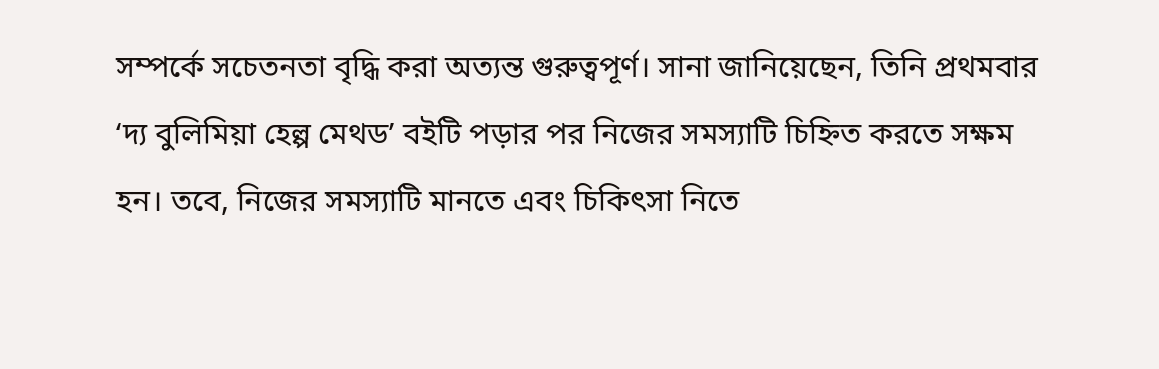সম্পর্কে সচেতনতা বৃদ্ধি করা অত্যন্ত গুরুত্বপূর্ণ। সানা জানিয়েছেন, তিনি প্রথমবার ‘দ্য বুলিমিয়া হেল্প মেথড’ বইটি পড়ার পর নিজের সমস্যাটি চিহ্নিত করতে সক্ষম হন। তবে, নিজের সমস্যাটি মানতে এবং চিকিৎসা নিতে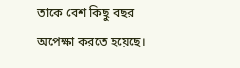তাকে বেশ কিছু বছর অপেক্ষা করতে হয়েছে।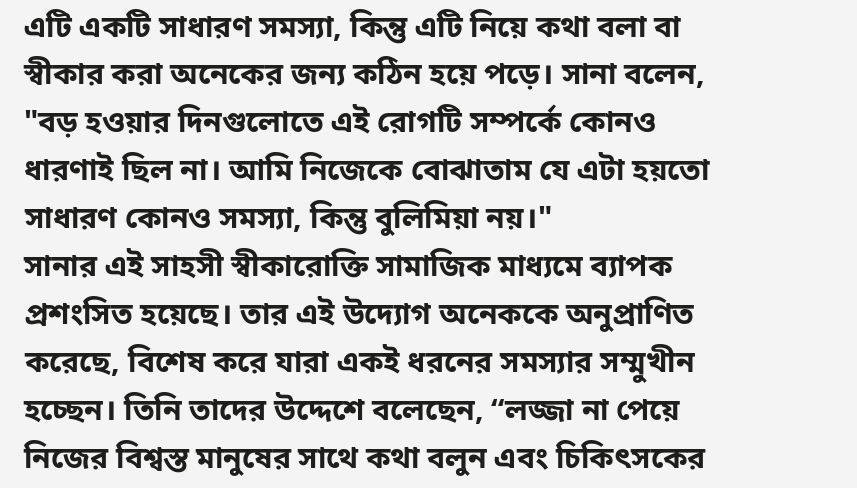এটি একটি সাধারণ সমস্যা, কিন্তু এটি নিয়ে কথা বলা বা স্বীকার করা অনেকের জন্য কঠিন হয়ে পড়ে। সানা বলেন, "বড় হওয়ার দিনগুলোতে এই রোগটি সম্পর্কে কোনও ধারণাই ছিল না। আমি নিজেকে বোঝাতাম যে এটা হয়তো সাধারণ কোনও সমস্যা, কিন্তু বুলিমিয়া নয়।"
সানার এই সাহসী স্বীকারোক্তি সামাজিক মাধ্যমে ব্যাপক প্রশংসিত হয়েছে। তার এই উদ্যোগ অনেককে অনুপ্রাণিত করেছে, বিশেষ করে যারা একই ধরনের সমস্যার সম্মুখীন হচ্ছেন। তিনি তাদের উদ্দেশে বলেছেন, “লজ্জা না পেয়ে নিজের বিশ্বস্ত মানুষের সাথে কথা বলুন এবং চিকিৎসকের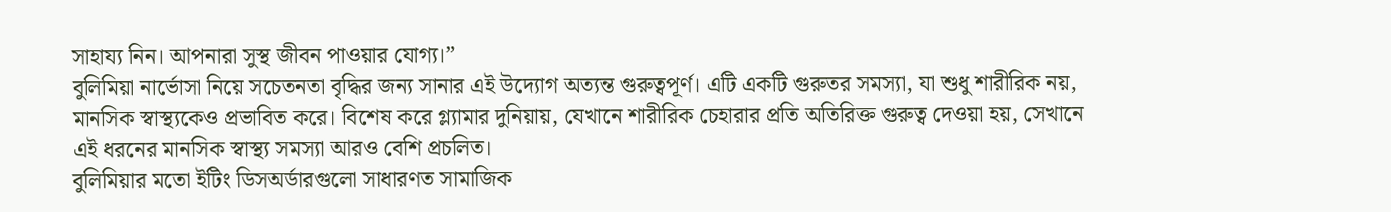সাহায্য নিন। আপনারা সুস্থ জীবন পাওয়ার যোগ্য।”
বুলিমিয়া নার্ভোসা নিয়ে সচেতনতা বৃদ্ধির জন্য সানার এই উদ্যোগ অত্যন্ত গুরুত্বপূর্ণ। এটি একটি গুরুতর সমস্যা, যা শুধু শারীরিক নয়, মানসিক স্বাস্থ্যকেও প্রভাবিত করে। বিশেষ করে গ্ল্যামার দুনিয়ায়, যেখানে শারীরিক চেহারার প্রতি অতিরিক্ত গুরুত্ব দেওয়া হয়, সেখানে এই ধরনের মানসিক স্বাস্থ্য সমস্যা আরও বেশি প্রচলিত।
বুলিমিয়ার মতো ইটিং ডিসঅর্ডারগুলো সাধারণত সামাজিক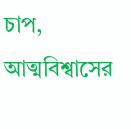চাপ, আত্মবিশ্বাসের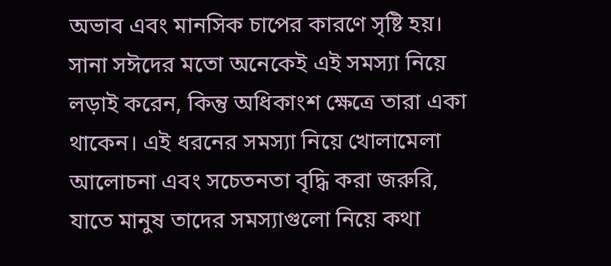অভাব এবং মানসিক চাপের কারণে সৃষ্টি হয়। সানা সঈদের মতো অনেকেই এই সমস্যা নিয়ে লড়াই করেন, কিন্তু অধিকাংশ ক্ষেত্রে তারা একা থাকেন। এই ধরনের সমস্যা নিয়ে খোলামেলা আলোচনা এবং সচেতনতা বৃদ্ধি করা জরুরি, যাতে মানুষ তাদের সমস্যাগুলো নিয়ে কথা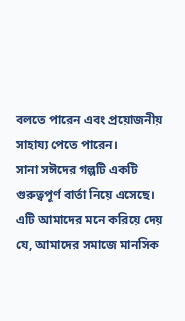বলতে পারেন এবং প্রয়োজনীয় সাহায্য পেতে পারেন।
সানা সঈদের গল্পটি একটি গুরুত্বপূর্ণ বার্তা নিয়ে এসেছে। এটি আমাদের মনে করিয়ে দেয় যে, আমাদের সমাজে মানসিক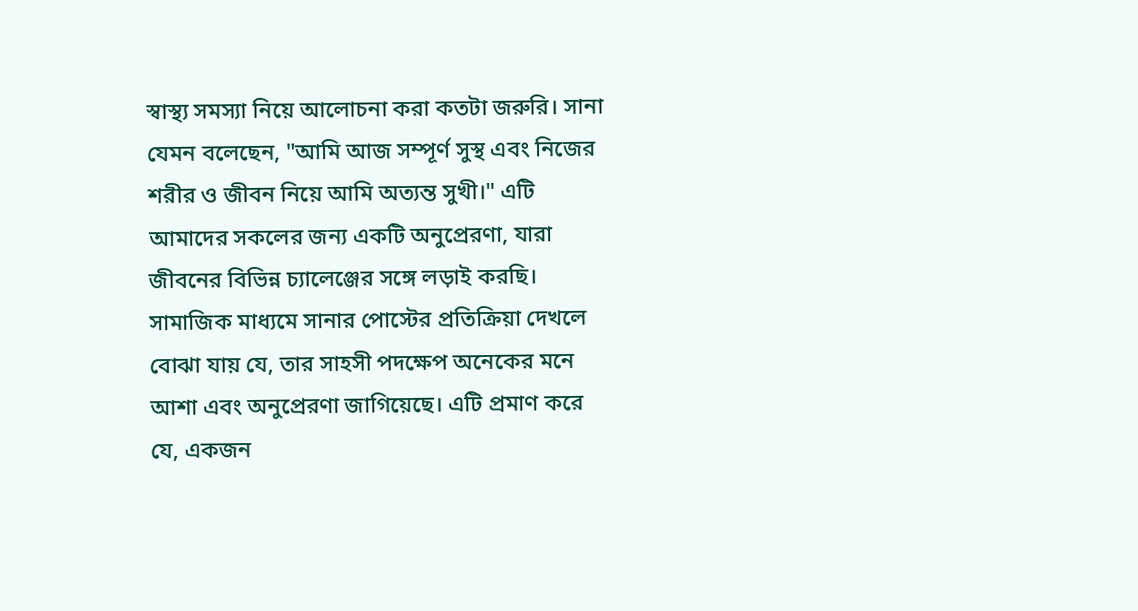স্বাস্থ্য সমস্যা নিয়ে আলোচনা করা কতটা জরুরি। সানা যেমন বলেছেন, "আমি আজ সম্পূর্ণ সুস্থ এবং নিজের শরীর ও জীবন নিয়ে আমি অত্যন্ত সুখী।" এটি আমাদের সকলের জন্য একটি অনুপ্রেরণা, যারা জীবনের বিভিন্ন চ্যালেঞ্জের সঙ্গে লড়াই করছি।
সামাজিক মাধ্যমে সানার পোস্টের প্রতিক্রিয়া দেখলে বোঝা যায় যে, তার সাহসী পদক্ষেপ অনেকের মনে আশা এবং অনুপ্রেরণা জাগিয়েছে। এটি প্রমাণ করে যে, একজন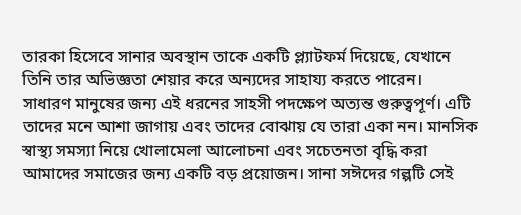তারকা হিসেবে সানার অবস্থান তাকে একটি প্ল্যাটফর্ম দিয়েছে, যেখানে তিনি তার অভিজ্ঞতা শেয়ার করে অন্যদের সাহায্য করতে পারেন।
সাধারণ মানুষের জন্য এই ধরনের সাহসী পদক্ষেপ অত্যন্ত গুরুত্বপূর্ণ। এটি তাদের মনে আশা জাগায় এবং তাদের বোঝায় যে তারা একা নন। মানসিক স্বাস্থ্য সমস্যা নিয়ে খোলামেলা আলোচনা এবং সচেতনতা বৃদ্ধি করা আমাদের সমাজের জন্য একটি বড় প্রয়োজন। সানা সঈদের গল্পটি সেই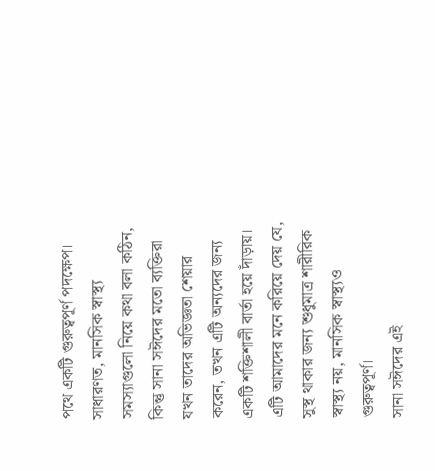পথে একটি গুরুত্বপূর্ণ পদক্ষেপ।
সাধারণত, মানসিক স্বাস্থ্য সমস্যাগুলো নিয়ে কথা বলা কঠিন, কিন্তু সানা সঈদের মতো ব্যক্তিরা যখন তাদের অভিজ্ঞতা শেয়ার করেন, তখন এটি অন্যদের জন্য একটি শক্তিশালী বার্তা হয়ে দাঁড়ায়। এটি আমাদের মনে করিয়ে দেয় যে, সুস্থ থাকার জন্য শুধুমাত্র শারীরিক স্বাস্থ্য নয়, মানসিক স্বাস্থ্যও গুরুত্বপূর্ণ।
সানা সঈদের এই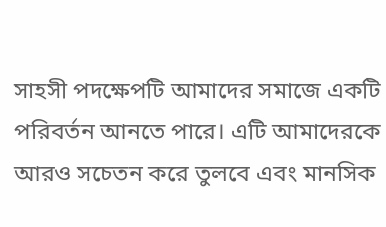সাহসী পদক্ষেপটি আমাদের সমাজে একটি পরিবর্তন আনতে পারে। এটি আমাদেরকে আরও সচেতন করে তুলবে এবং মানসিক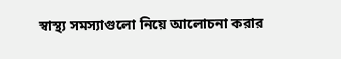স্বাস্থ্য সমস্যাগুলো নিয়ে আলোচনা করার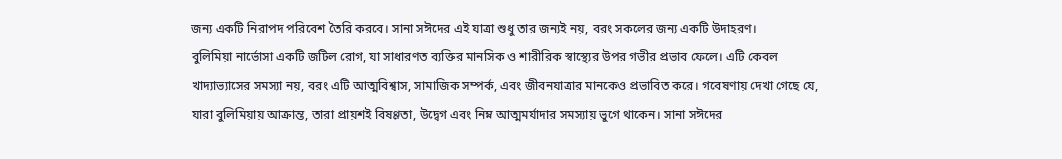জন্য একটি নিরাপদ পরিবেশ তৈরি করবে। সানা সঈদের এই যাত্রা শুধু তার জন্যই নয়, বরং সকলের জন্য একটি উদাহরণ।
বুলিমিয়া নার্ভোসা একটি জটিল রোগ, যা সাধারণত ব্যক্তির মানসিক ও শারীরিক স্বাস্থ্যের উপর গভীর প্রভাব ফেলে। এটি কেবল খাদ্যাভ্যাসের সমস্যা নয়, বরং এটি আত্মবিশ্বাস, সামাজিক সম্পর্ক, এবং জীবনযাত্রার মানকেও প্রভাবিত করে। গবেষণায় দেখা গেছে যে, যারা বুলিমিয়ায় আক্রান্ত, তারা প্রায়শই বিষণ্ণতা, উদ্বেগ এবং নিম্ন আত্মমর্যাদার সমস্যায় ভুগে থাকেন। সানা সঈদের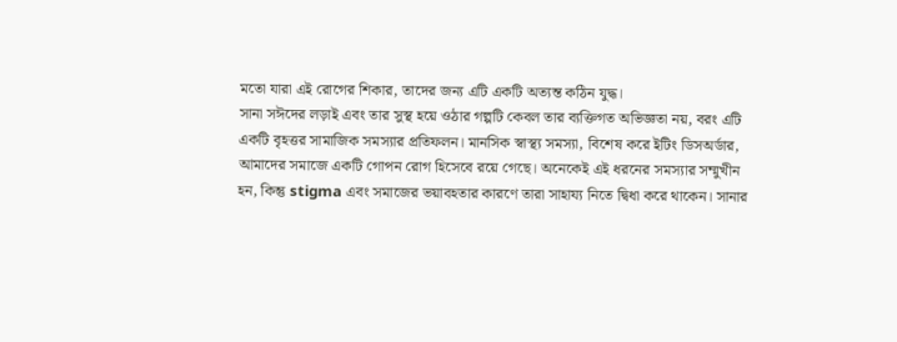মতো যারা এই রোগের শিকার, তাদের জন্য এটি একটি অত্যন্ত কঠিন যুদ্ধ।
সানা সঈদের লড়াই এবং তার সুস্থ হয়ে ওঠার গল্পটি কেবল তার ব্যক্তিগত অভিজ্ঞতা নয়, বরং এটি একটি বৃহত্তর সামাজিক সমস্যার প্রতিফলন। মানসিক স্বাস্থ্য সমস্যা, বিশেষ করে ইটিং ডিসঅর্ডার, আমাদের সমাজে একটি গোপন রোগ হিসেবে রয়ে গেছে। অনেকেই এই ধরনের সমস্যার সম্মুখীন হন, কিন্তু stigma এবং সমাজের ভয়াবহতার কারণে তারা সাহায্য নিতে দ্বিধা করে থাকেন। সানার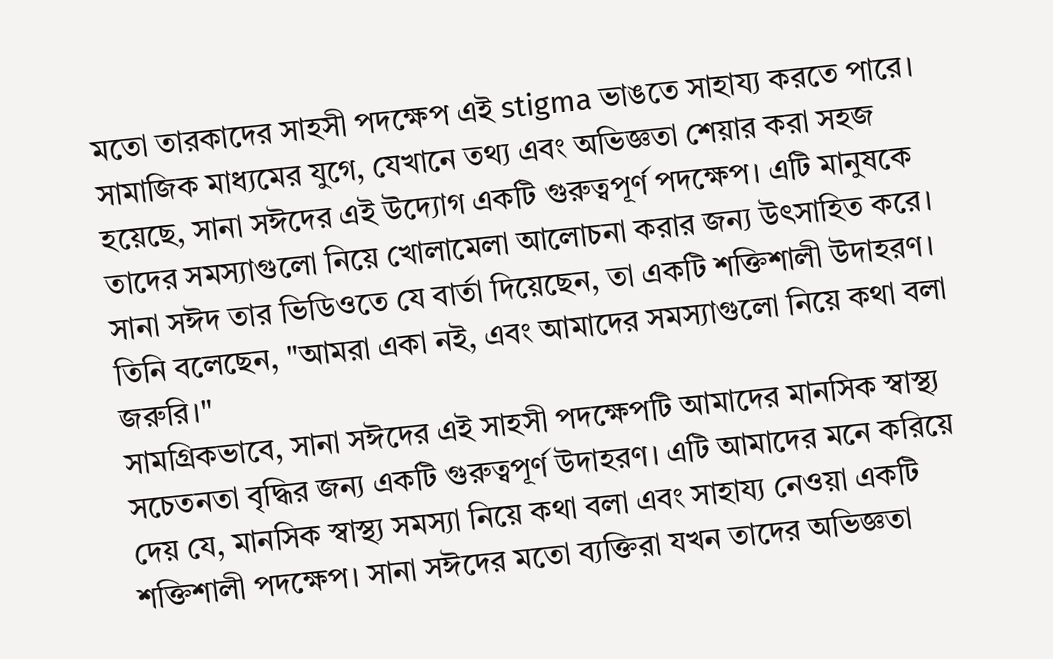মতো তারকাদের সাহসী পদক্ষেপ এই stigma ভাঙতে সাহায্য করতে পারে।
সামাজিক মাধ্যমের যুগে, যেখানে তথ্য এবং অভিজ্ঞতা শেয়ার করা সহজ হয়েছে, সানা সঈদের এই উদ্যোগ একটি গুরুত্বপূর্ণ পদক্ষেপ। এটি মানুষকে তাদের সমস্যাগুলো নিয়ে খোলামেলা আলোচনা করার জন্য উৎসাহিত করে। সানা সঈদ তার ভিডিওতে যে বার্তা দিয়েছেন, তা একটি শক্তিশালী উদাহরণ। তিনি বলেছেন, "আমরা একা নই, এবং আমাদের সমস্যাগুলো নিয়ে কথা বলা জরুরি।"
সামগ্রিকভাবে, সানা সঈদের এই সাহসী পদক্ষেপটি আমাদের মানসিক স্বাস্থ্য সচেতনতা বৃদ্ধির জন্য একটি গুরুত্বপূর্ণ উদাহরণ। এটি আমাদের মনে করিয়ে দেয় যে, মানসিক স্বাস্থ্য সমস্যা নিয়ে কথা বলা এবং সাহায্য নেওয়া একটি শক্তিশালী পদক্ষেপ। সানা সঈদের মতো ব্যক্তিরা যখন তাদের অভিজ্ঞতা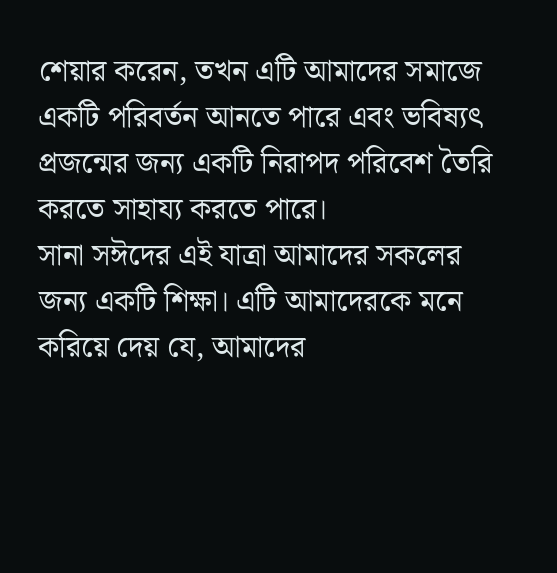শেয়ার করেন, তখন এটি আমাদের সমাজে একটি পরিবর্তন আনতে পারে এবং ভবিষ্যৎ প্রজন্মের জন্য একটি নিরাপদ পরিবেশ তৈরি করতে সাহায্য করতে পারে।
সানা সঈদের এই যাত্রা আমাদের সকলের জন্য একটি শিক্ষা। এটি আমাদেরকে মনে করিয়ে দেয় যে, আমাদের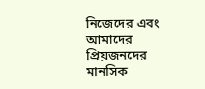নিজেদের এবং আমাদের প্রিয়জনদের মানসিক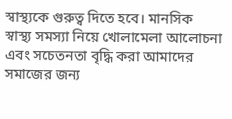স্বাস্থ্যকে গুরুত্ব দিতে হবে। মানসিক স্বাস্থ্য সমস্যা নিয়ে খোলামেলা আলোচনা এবং সচেতনতা বৃদ্ধি করা আমাদের সমাজের জন্য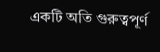একটি অতি গুরুত্বপূর্ণ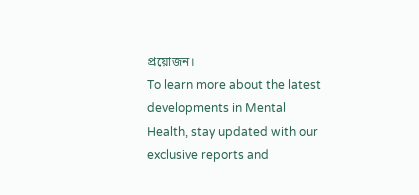প্রয়োজন।
To learn more about the latest developments in Mental Health, stay updated with our exclusive reports and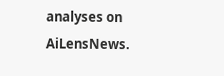analyses on AiLensNews.